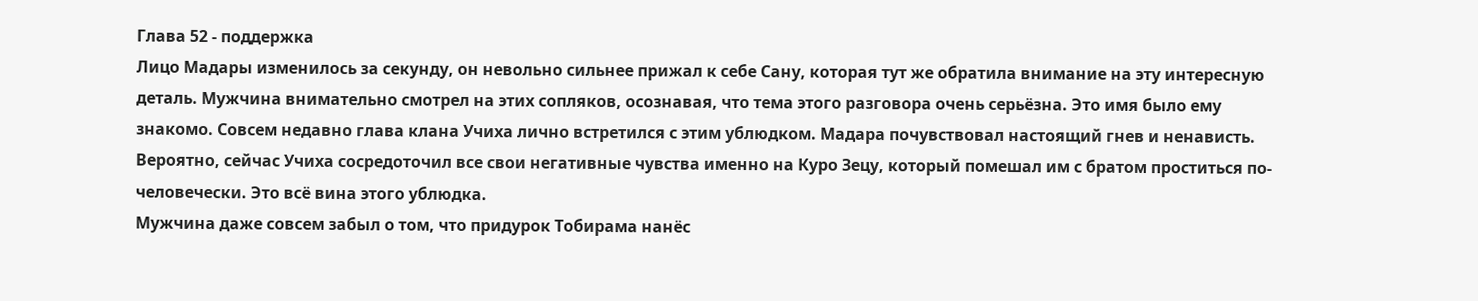Глава 52 - поддержка
Лицо Мадары изменилось за секунду, он невольно сильнее прижал к себе Сану, которая тут же обратила внимание на эту интересную деталь. Мужчина внимательно смотрел на этих сопляков, осознавая, что тема этого разговора очень серьёзна. Это имя было ему знакомо. Совсем недавно глава клана Учиха лично встретился с этим ублюдком. Мадара почувствовал настоящий гнев и ненависть. Вероятно, сейчас Учиха сосредоточил все свои негативные чувства именно на Куро Зецу, который помешал им с братом проститься по-человечески. Это всё вина этого ублюдка.
Мужчина даже совсем забыл о том, что придурок Тобирама нанёс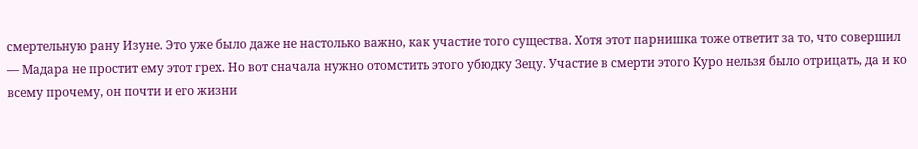смертельную рану Изуне. Это уже было даже не настолько важно, как участие того существа. Хотя этот парнишка тоже ответит за то, что совершил — Мадара не простит ему этот грех. Но вот сначала нужно отомстить этого убюдку Зецу. Участие в смерти этого Куро нельзя было отрицать, да и ко всему прочему, он почти и его жизни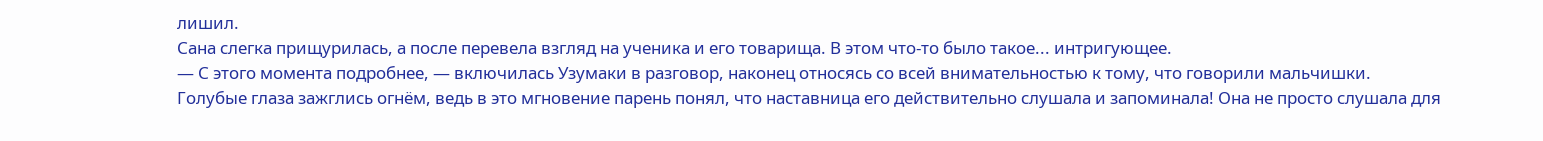лишил.
Сана слегка прищурилась, а после перевела взгляд на ученика и его товарища. В этом что-то было такое... интригующее.
— С этого момента подробнее, — включилась Узумаки в разговор, наконец относясь со всей внимательностью к тому, что говорили мальчишки.
Голубые глаза зажглись огнём, ведь в это мгновение парень понял, что наставница его действительно слушала и запоминала! Она не просто слушала для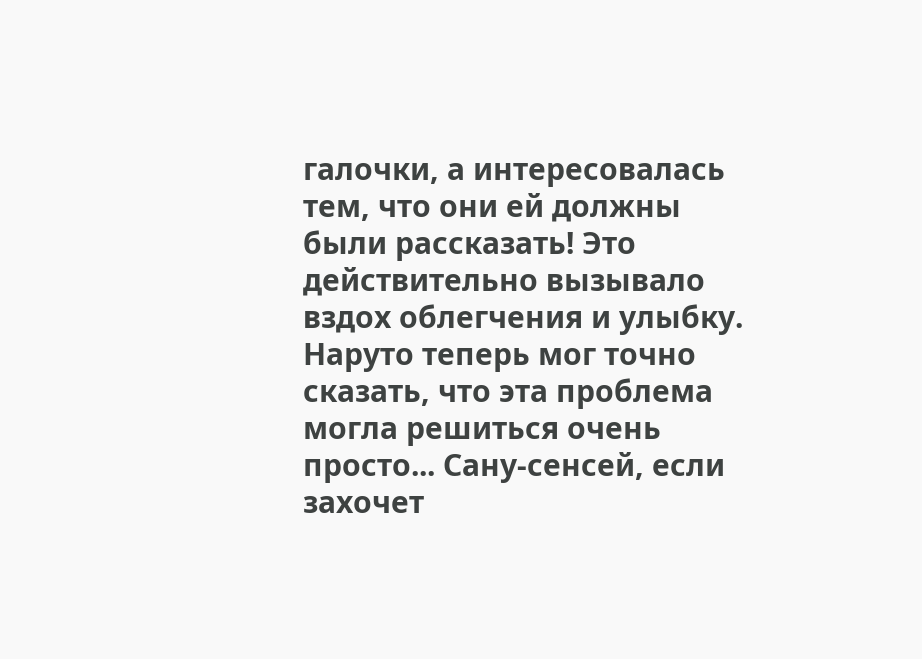галочки, а интересовалась тем, что они ей должны были рассказать! Это действительно вызывало вздох облегчения и улыбку. Наруто теперь мог точно сказать, что эта проблема могла решиться очень просто... Сану-сенсей, если захочет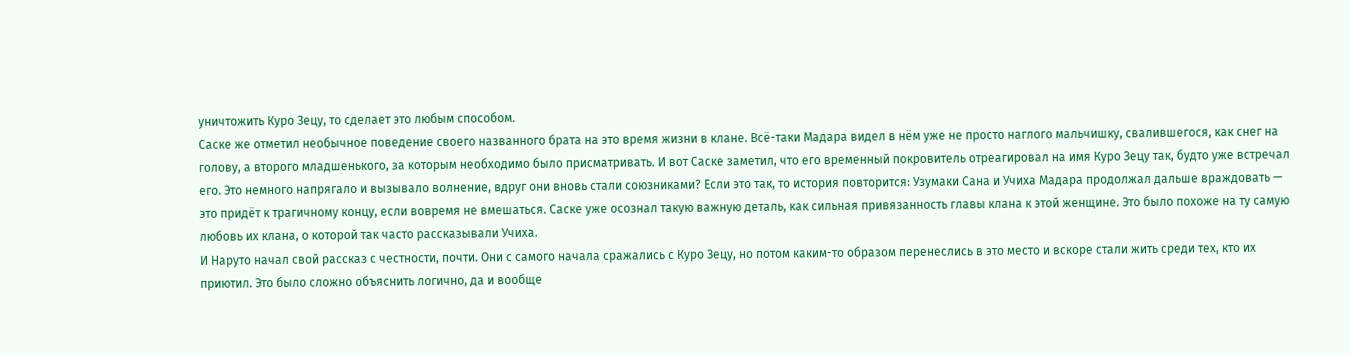уничтожить Куро Зецу, то сделает это любым способом.
Саске же отметил необычное поведение своего названного брата на это время жизни в клане. Всё-таки Мадара видел в нём уже не просто наглого мальчишку, свалившегося, как снег на голову, а второго младшенького, за которым необходимо было присматривать. И вот Саске заметил, что его временный покровитель отреагировал на имя Куро Зецу так, будто уже встречал его. Это немного напрягало и вызывало волнение, вдруг они вновь стали союзниками? Если это так, то история повторится: Узумаки Сана и Учиха Мадара продолжал дальше враждовать — это придёт к трагичному концу, если вовремя не вмешаться. Саске уже осознал такую важную деталь, как сильная привязанность главы клана к этой женщине. Это было похоже на ту самую любовь их клана, о которой так часто рассказывали Учиха.
И Наруто начал свой рассказ с честности, почти. Они с самого начала сражались с Куро Зецу, но потом каким-то образом перенеслись в это место и вскоре стали жить среди тех, кто их приютил. Это было сложно объяснить логично, да и вообще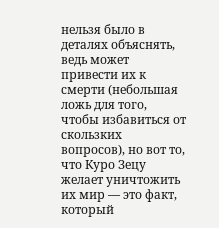нельзя было в деталях объяснять, ведь может привести их к смерти (небольшая ложь для того, чтобы избавиться от скользких вопросов), но вот то, что Куро Зецу желает уничтожить их мир — это факт, который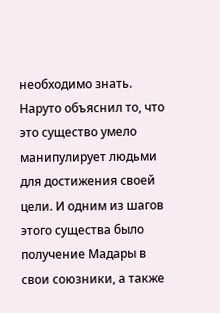необходимо знать. Наруто объяснил то, что это существо умело манипулирует людьми для достижения своей цели. И одним из шагов этого существа было получение Мадары в свои союзники, а также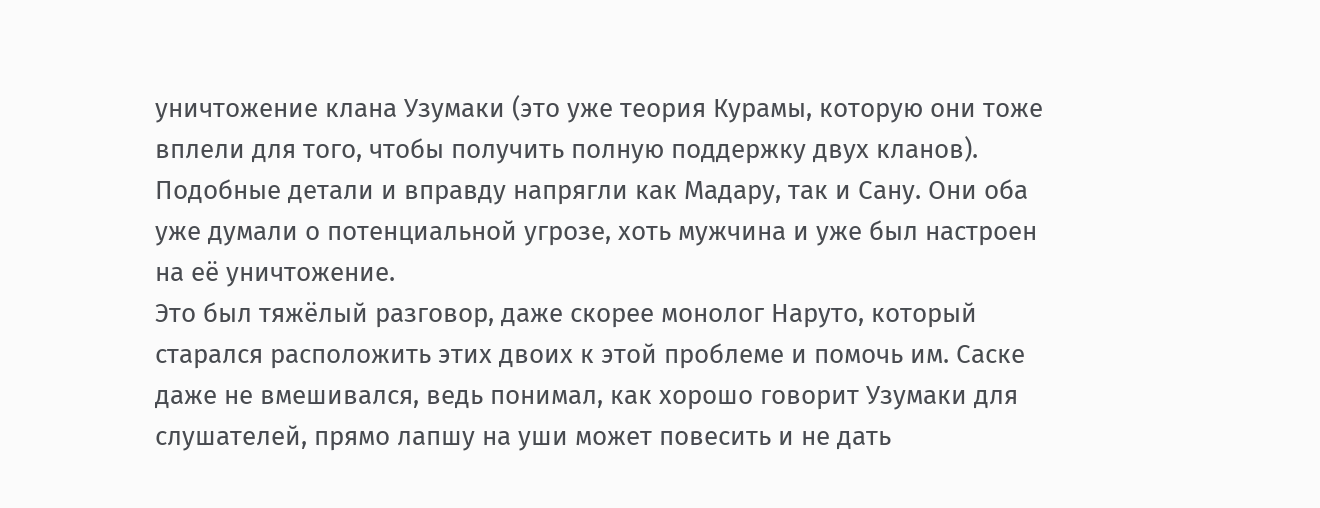уничтожение клана Узумаки (это уже теория Курамы, которую они тоже вплели для того, чтобы получить полную поддержку двух кланов).
Подобные детали и вправду напрягли как Мадару, так и Сану. Они оба уже думали о потенциальной угрозе, хоть мужчина и уже был настроен на её уничтожение.
Это был тяжёлый разговор, даже скорее монолог Наруто, который старался расположить этих двоих к этой проблеме и помочь им. Саске даже не вмешивался, ведь понимал, как хорошо говорит Узумаки для слушателей, прямо лапшу на уши может повесить и не дать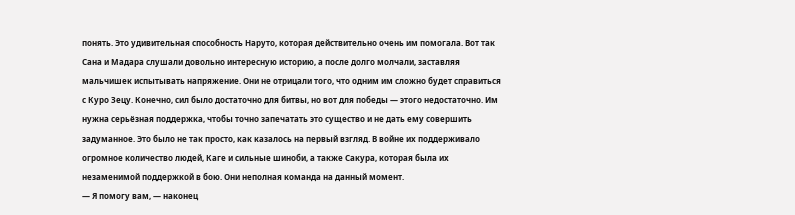понять. Это удивительная способность Наруто, которая действительно очень им помогала. Вот так Сана и Мадара слушали довольно интересную историю, а после долго молчали, заставляя мальчишек испытывать напряжение. Они не отрицали того, что одним им сложно будет справиться с Куро Зецу. Конечно, сил было достаточно для битвы, но вот для победы — этого недостаточно. Им нужна серьёзная поддержка, чтобы точно запечатать это существо и не дать ему совершить задуманное. Это было не так просто, как казалось на первый взгляд. В войне их поддерживало огромное количество людей, Каге и сильные шиноби, а также Сакура, которая была их незаменимой поддержкой в бою. Они неполная команда на данный момент.
— Я помогу вам, — наконец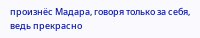произнёс Мадара, говоря только за себя, ведь прекрасно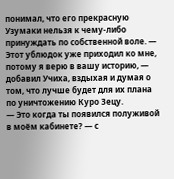понимал, что его прекрасную Узумаки нельзя к чему-либо принуждать по собственной воле. — Этот ублюдок уже приходил ко мне, потому я верю в вашу историю, — добавил Учиха, вздыхая и думая о том, что лучше будет для их плана по уничтожению Куро Зецу.
— Это когда ты появился полуживой в моём кабинете? — с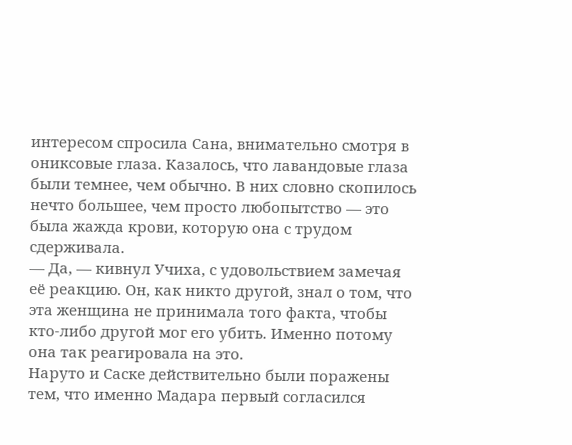интересом спросила Сана, внимательно смотря в ониксовые глаза. Казалось, что лавандовые глаза были темнее, чем обычно. В них словно скопилось нечто большее, чем просто любопытство — это была жажда крови, которую она с трудом сдерживала.
— Да, — кивнул Учиха, с удовольствием замечая её реакцию. Он, как никто другой, знал о том, что эта женщина не принимала того факта, чтобы кто-либо другой мог его убить. Именно потому она так реагировала на это.
Наруто и Саске действительно были поражены тем, что именно Мадара первый согласился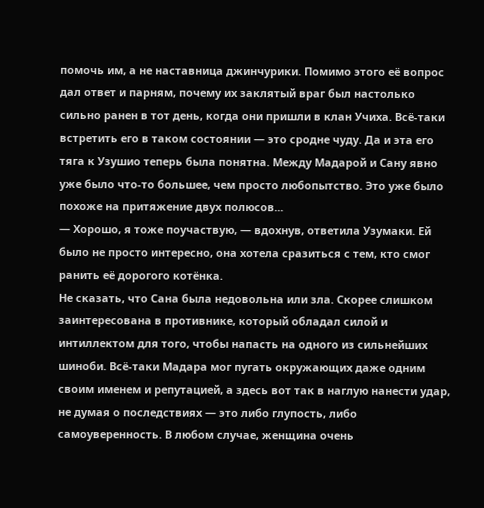помочь им, а не наставница джинчурики. Помимо этого её вопрос дал ответ и парням, почему их заклятый враг был настолько сильно ранен в тот день, когда они пришли в клан Учиха. Всё-таки встретить его в таком состоянии — это сродне чуду. Да и эта его тяга к Узушио теперь была понятна. Между Мадарой и Сану явно уже было что-то большее, чем просто любопытство. Это уже было похоже на притяжение двух полюсов...
— Хорошо, я тоже поучаствую, — вдохнув, ответила Узумаки. Ей было не просто интересно, она хотела сразиться с тем, кто смог ранить её дорогого котёнка.
Не сказать, что Сана была недовольна или зла. Скорее слишком заинтересована в противнике, который обладал силой и интиллектом для того, чтобы напасть на одного из сильнейших шиноби. Всё-таки Мадара мог пугать окружающих даже одним своим именем и репутацией, а здесь вот так в наглую нанести удар, не думая о последствиях — это либо глупость, либо самоуверенность. В любом случае, женщина очень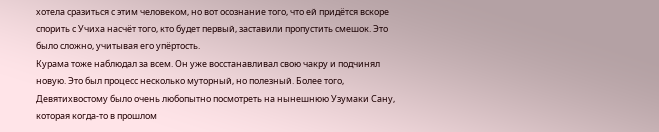хотела сразиться с этим человеком, но вот осознание того, что ей придётся вскоре спорить с Учиха насчёт того, кто будет первый, заставили пропустить смешок. Это было сложно, учитывая его упёртость.
Курама тоже наблюдал за всем. Он уже восстанавливал свою чакру и подчинял новую. Это был процесс несколько муторный, но полезный. Более того, Девятихвостому было очень любопытно посмотреть на нынешнюю Узумаки Сану, которая когда-то в прошлом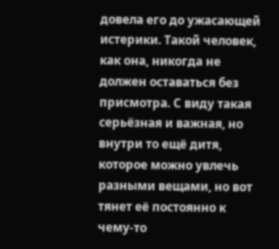довела его до ужасающей истерики. Такой человек, как она, никогда не должен оставаться без присмотра. С виду такая серьёзная и важная, но внутри то ещё дитя, которое можно увлечь разными вещами, но вот тянет её постоянно к чему-то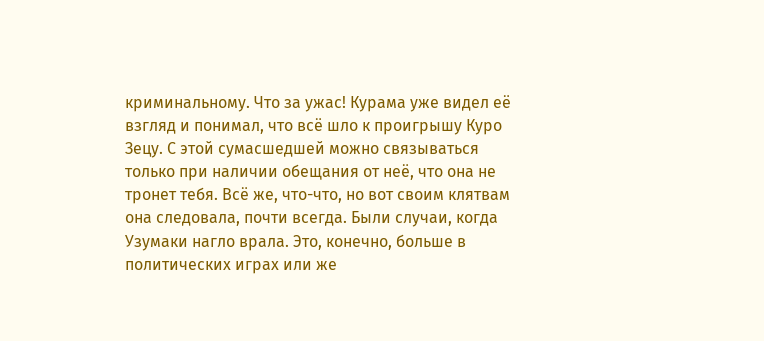криминальному. Что за ужас! Курама уже видел её взгляд и понимал, что всё шло к проигрышу Куро Зецу. С этой сумасшедшей можно связываться только при наличии обещания от неё, что она не тронет тебя. Всё же, что-что, но вот своим клятвам она следовала, почти всегда. Были случаи, когда Узумаки нагло врала. Это, конечно, больше в политических играх или же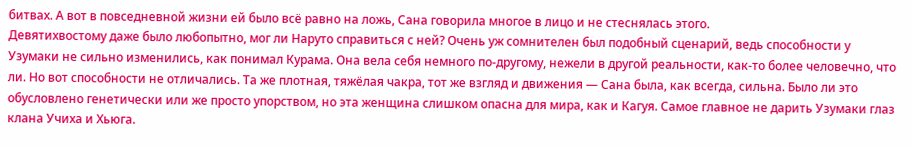битвах. А вот в повседневной жизни ей было всё равно на ложь, Сана говорила многое в лицо и не стеснялась этого.
Девятихвостому даже было любопытно, мог ли Наруто справиться с ней? Очень уж сомнителен был подобный сценарий, ведь способности у Узумаки не сильно изменились, как понимал Курама. Она вела себя немного по-другому, нежели в другой реальности, как-то более человечно, что ли. Но вот способности не отличались. Та же плотная, тяжёлая чакра, тот же взгляд и движения — Сана была, как всегда, сильна. Было ли это обусловлено генетически или же просто упорством, но эта женщина слишком опасна для мира, как и Кагуя. Самое главное не дарить Узумаки глаз клана Учиха и Хьюга.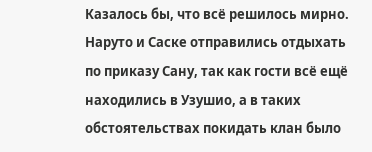Казалось бы, что всё решилось мирно. Наруто и Саске отправились отдыхать по приказу Сану, так как гости всё ещё находились в Узушио, а в таких обстоятельствах покидать клан было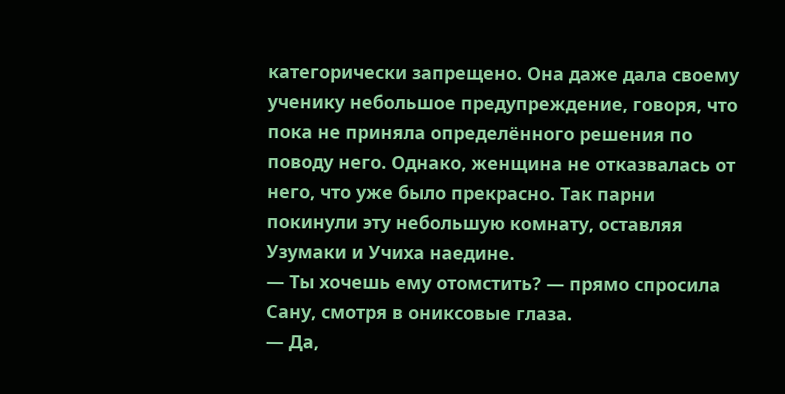категорически запрещено. Она даже дала своему ученику небольшое предупреждение, говоря, что пока не приняла определённого решения по поводу него. Однако, женщина не отказвалась от него, что уже было прекрасно. Так парни покинули эту небольшую комнату, оставляя Узумаки и Учиха наедине.
— Ты хочешь ему отомстить? — прямо спросила Сану, смотря в ониксовые глаза.
— Да,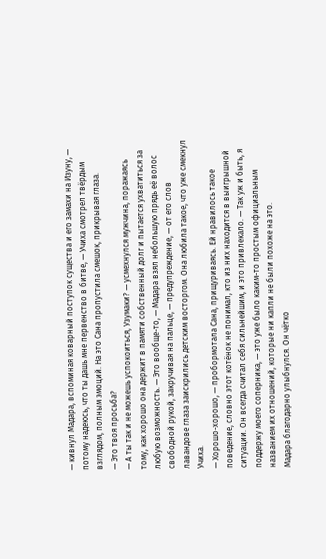— кивнул Мадара, вспоминая коварный поступок существа и его замахи на Изуну, — потому надеюсь, что ты дашь мне первенство в битве, — Учиха смотрел твёрдым взглядом, полным эмоций. На это Сана пропустила смешок, прикрывая глаза.
— Это твоя просьба?
— А ты так и не можешь успокоиться, Узумаки? — усмехнулся мужчина, поражаясь тому, как хорошо она держит в памяти собственный долг и пытается ухватиться за любую возможность. — Это вообще-то, — Мадара взял небольшую прядь её волос свободной рукой, закручивая на пальце, — предупреждение, — от его слов лавандове глаза заискрились детским восторгом. Она любила такое, что уже смекнул Учиха.
— Хорошо-хорошо, — пробормотала Сана, прищуриваясь. Ей нравилось такое поведение, словно этот котёнок не понимал, кто из них находится в выигрышной ситуации. Он всегда считал себя сильнейшим, и это привлекало. — Так уж и быть, я поддержу моего соперника, — это уже было каким-то простым официальным названием их отношений, которые ни капли не были похоже на это.
Мадара благодарно улыбнулся. Он чётко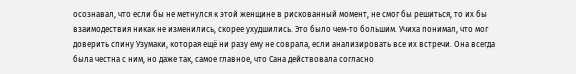осознавал, что если бы не метнулся к этой женщине в рискованный момент, не смог бы решиться, то их бы взаимодествия никак не изменились, скорее ухудшились. Это было чем-то большим. Учиха понимал, что мог доверить спину Узумаки, которая ещё ни разу ему не соврала, если анализировать все их встречи. Она всегда была честна с ним, но даже так, самое главное, что Сана действовала согласно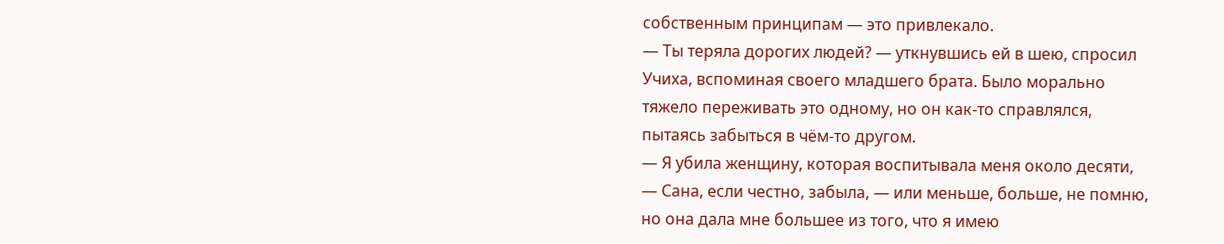собственным принципам — это привлекало.
— Ты теряла дорогих людей? — уткнувшись ей в шею, спросил Учиха, вспоминая своего младшего брата. Было морально тяжело переживать это одному, но он как-то справлялся, пытаясь забыться в чём-то другом.
— Я убила женщину, которая воспитывала меня около десяти, — Сана, если честно, забыла, — или меньше, больше, не помню, но она дала мне большее из того, что я имею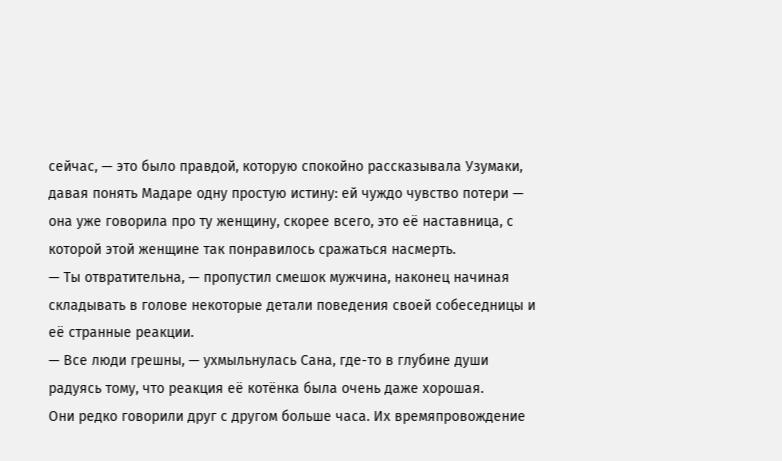сейчас, — это было правдой, которую спокойно рассказывала Узумаки, давая понять Мадаре одну простую истину: ей чуждо чувство потери — она уже говорила про ту женщину, скорее всего, это её наставница, с которой этой женщине так понравилось сражаться насмерть.
— Ты отвратительна, — пропустил смешок мужчина, наконец начиная складывать в голове некоторые детали поведения своей собеседницы и её странные реакции.
— Все люди грешны, — ухмыльнулась Сана, где-то в глубине души радуясь тому, что реакция её котёнка была очень даже хорошая.
Они редко говорили друг с другом больше часа. Их времяпровождение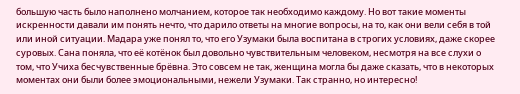большую часть было наполнено молчанием, которое так необходимо каждому. Но вот такие моменты искренности давали им понять нечто, что дарило ответы на многие вопросы, на то, как они вели себя в той или иной ситуации. Мадара уже понял то, что его Узумаки была воспитана в строгих условиях, даже скорее суровых. Сана поняла, что её котёнок был довольно чувствительным человеком, несмотря на все слухи о том, что Учиха бесчувственные брёвна. Это совсем не так, женщина могла бы даже сказать, что в некоторых моментах они были более эмоциональными, нежели Узумаки. Так странно, но интересно!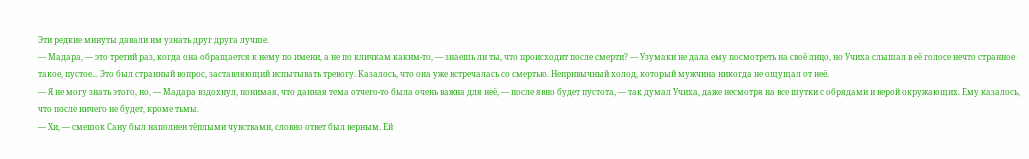Эти редкие минуты давали им узнать друг друга лучше.
— Мадара, — это третий раз, когда она обращается к нему по имени, а не по кличкам каким-то, — знаешь ли ты, что происходит после смерти? — Узумаки не дала ему посмотреть на своё лицо, но Учиха слышал в её голосе нечто странное такое, пустое... Это был странный вопрос, заставляющий испытывать тревогу. Казалось, что она уже встречалась со смертью. Непривычный холод, который мужчина никогда не ощущал от неё.
— Я не могу знать этого, но, — Мадара вздохнул, понимая, что данная тема отчего-то была очень важна для неё, — после явно будет пустота, — так думал Учиха, даже несмотря на все шутки с обрядами и верой окружающих. Ему казалось, что после ничего не будет, кроме тьмы.
— Хи, — смешок Сану был наполнен тёплыми чувствами, словно ответ был верным. Ей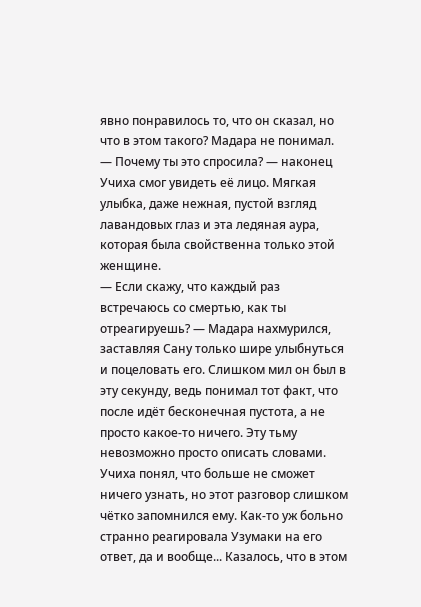явно понравилось то, что он сказал, но что в этом такого? Мадара не понимал.
— Почему ты это спросила? — наконец Учиха смог увидеть её лицо. Мягкая улыбка, даже нежная, пустой взгляд лавандовых глаз и эта ледяная аура, которая была свойственна только этой женщине.
— Если скажу, что каждый раз встречаюсь со смертью, как ты отреагируешь? — Мадара нахмурился, заставляя Сану только шире улыбнуться и поцеловать его. Слишком мил он был в эту секунду, ведь понимал тот факт, что после идёт бесконечная пустота, а не просто какое-то ничего. Эту тьму невозможно просто описать словами.
Учиха понял, что больше не сможет ничего узнать, но этот разговор слишком чётко запомнился ему. Как-то уж больно странно реагировала Узумаки на его ответ, да и вообще... Казалось, что в этом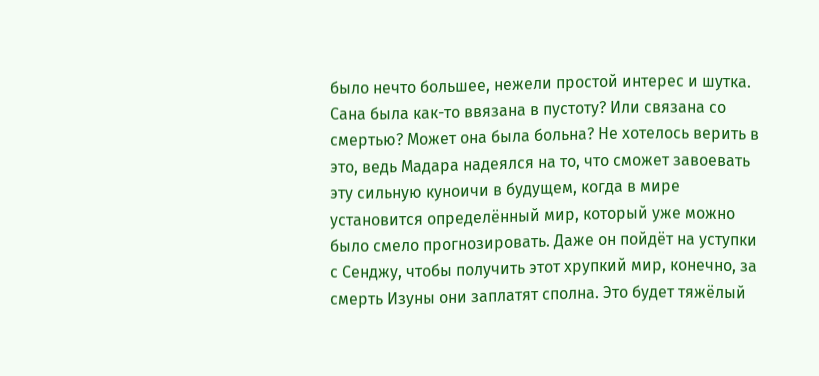было нечто большее, нежели простой интерес и шутка. Сана была как-то ввязана в пустоту? Или связана со смертью? Может она была больна? Не хотелось верить в это, ведь Мадара надеялся на то, что сможет завоевать эту сильную куноичи в будущем, когда в мире установится определённый мир, который уже можно было смело прогнозировать. Даже он пойдёт на уступки с Сенджу, чтобы получить этот хрупкий мир, конечно, за смерть Изуны они заплатят сполна. Это будет тяжёлый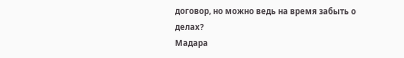договор, но можно ведь на время забыть о делах?
Мадара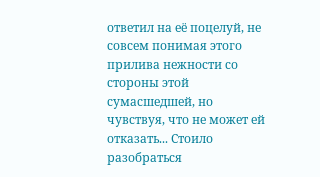ответил на её поцелуй, не совсем понимая этого прилива нежности со стороны этой сумасшедшей, но чувствуя, что не может ей отказать... Стоило разобраться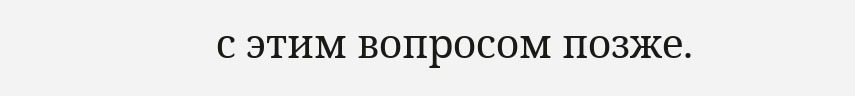с этим вопросом позже.